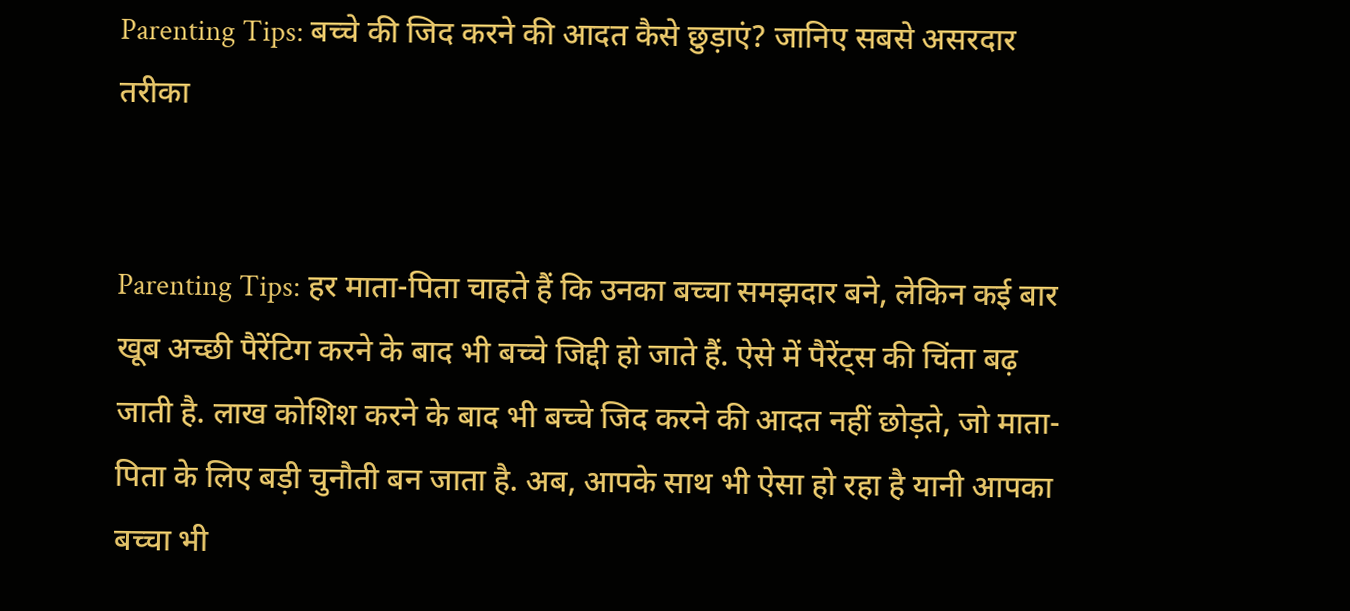Parenting Tips: बच्चे की जिद करने की आदत कैसे छुड़ाएं? जानिए सबसे असरदार तरीका


Parenting Tips: हर माता-पिता चाहते हैं कि उनका बच्चा समझदार बने, लेकिन कई बार खूब अच्छी पैरेंटिग करने के बाद भी बच्चे जिद्दी हो जाते हैं. ऐसे में पैरेंट्स की चिंता बढ़ जाती है. लाख कोशिश करने के बाद भी बच्चे जिद करने की आदत नहीं छोड़ते, जो माता-पिता के लिए बड़ी चुनौती बन जाता है. अब, आपके साथ भी ऐसा हो रहा है यानी आपका बच्चा भी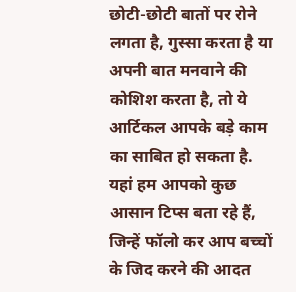छोटी-छोटी बातों पर रोने लगता है, गुस्सा करता है या अपनी बात मनवाने की कोशिश करता है, तो ये आर्टिकल आपके बड़े काम का साबित हो सकता है. यहां हम आपको कुछ आसान टिप्स बता रहे हैं, जिन्हें फॉलो कर आप बच्चों के जिद करने की आदत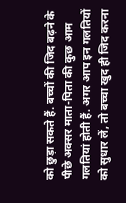को छुड़ा सकते हैं. बच्चों की जिद बढ़ने के पीछे अक्सर माता-पिता की कुछ आम गलतियां होती हैं. अगर आप इन गलतियों को सुधार लें, तो बच्चा खुद ही जिद करना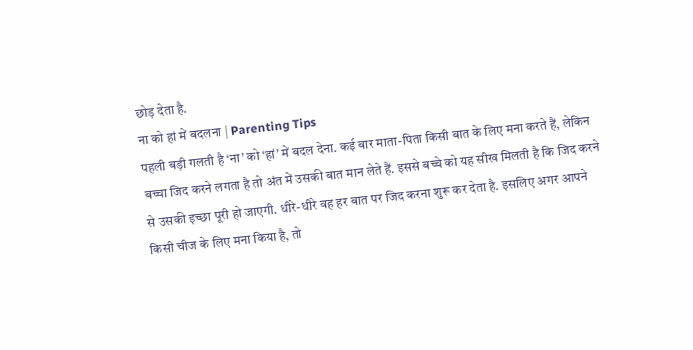छोड़ देता है.
ना को हां में बदलना | Parenting Tips
पहली बड़ी गलती है ‘ना’ को ‘हां’ में बदल देना. कई बार माता-पिता किसी बात के लिए मना करते हैं, लेकिन बच्चा जिद करने लगता है तो अंत में उसकी बात मान लेते हैं. इससे बच्चे को यह सीख मिलती है कि जिद करने से उसकी इच्छा पूरी हो जाएगी. धीरे-धीरे वह हर बात पर जिद करना शुरू कर देता है. इसलिए अगर आपने किसी चीज के लिए मना किया है, तो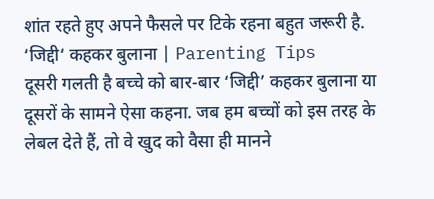शांत रहते हुए अपने फैसले पर टिके रहना बहुत जरूरी है.
‘जिद्दी‘ कहकर बुलाना | Parenting Tips
दूसरी गलती है बच्चे को बार-बार ‘जिद्दी’ कहकर बुलाना या दूसरों के सामने ऐसा कहना. जब हम बच्चों को इस तरह के लेबल देते हैं, तो वे खुद को वैसा ही मानने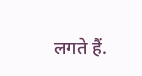लगते हैं.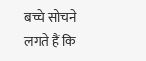बच्चे सोचने लगते हैं कि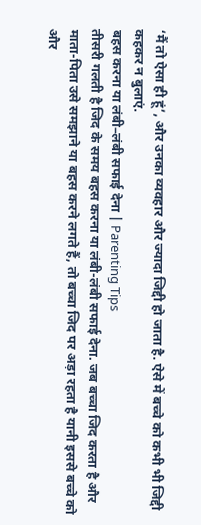‘मैं तो ऐसा ही हूं’, और उनका व्यवहार और ज्यादा जिद्दी हो जाता है. ऐसे में बच्चे को कभी भी जिद्दी कहकर न बुलाएं.
बहस करना या लंबी–लंबी सफाई देना | Parenting Tips
तीसरी गलती है जिद के समय बहस करना या लंबी-लंबी सफाई देना. जब बच्चा जिद करता है और माता-पिता उसे समझाने या बहस करने लगते हैं, तो बच्चा जिद पर अड़ा रहता है यानी इससे बच्चे को और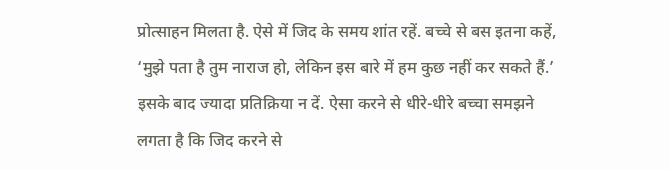प्रोत्साहन मिलता है. ऐसे में जिद के समय शांत रहें. बच्चे से बस इतना कहें, ‘मुझे पता है तुम नाराज हो, लेकिन इस बारे में हम कुछ नहीं कर सकते हैं.’ इसके बाद ज्यादा प्रतिक्रिया न दें. ऐसा करने से धीरे-धीरे बच्चा समझने लगता है कि जिद करने से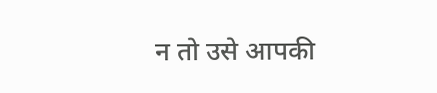न तो उसे आपकी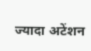ज्यादा अटेंशन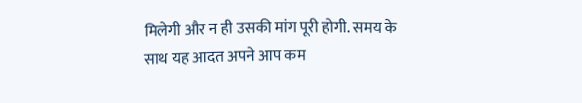मिलेगी और न ही उसकी मांग पूरी होगी. समय के साथ यह आदत अपने आप कम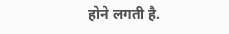होने लगती है.